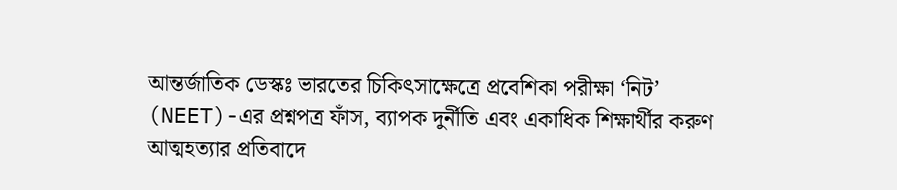আন্তর্জাতিক ডেস্কঃ ভারতের চিকিৎসাক্ষেত্রে প্রবেশিকা পরীক্ষা ‘নিট’ (NEET)-এর প্রশ্নপত্র ফাঁস, ব্যাপক দুর্নীতি এবং একাধিক শিক্ষার্থীর করুণ আত্মহত্যার প্রতিবাদে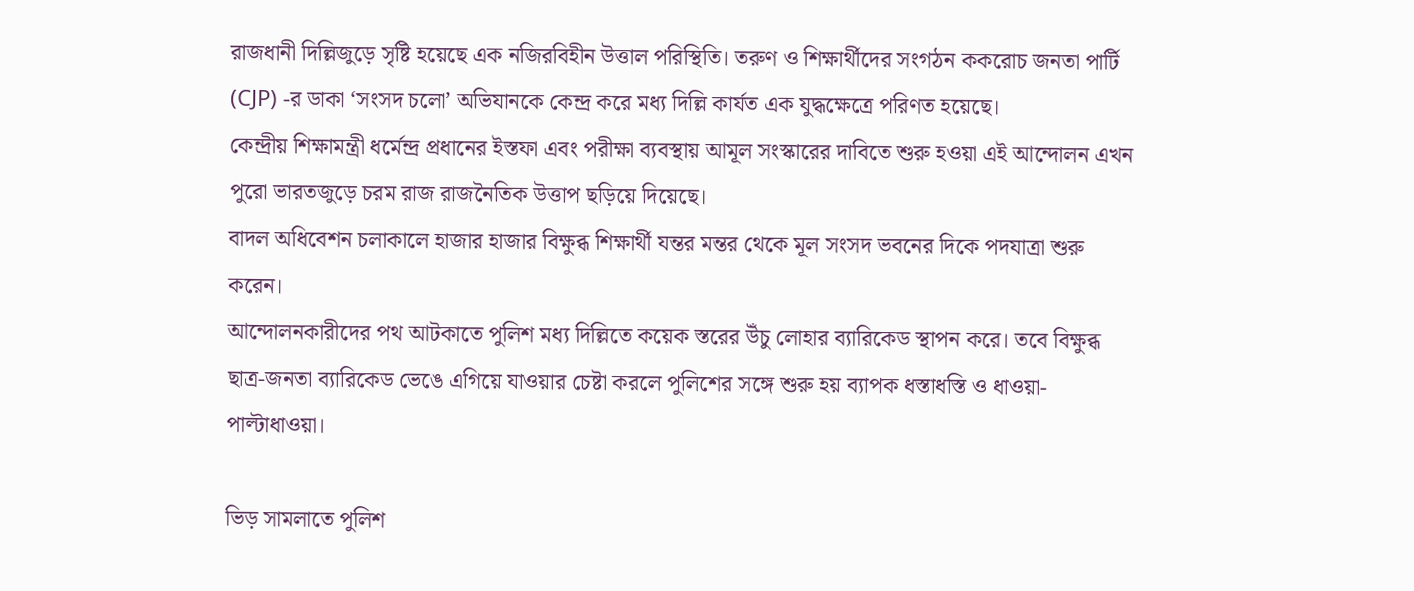রাজধানী দিল্লিজুড়ে সৃষ্টি হয়েছে এক নজিরবিহীন উত্তাল পরিস্থিতি। তরুণ ও শিক্ষার্থীদের সংগঠন ককরোচ জনতা পার্টি (CJP) -র ডাকা ‘সংসদ চলো’ অভিযানকে কেন্দ্র করে মধ্য দিল্লি কার্যত এক যুদ্ধক্ষেত্রে পরিণত হয়েছে।
কেন্দ্রীয় শিক্ষামন্ত্রী ধর্মেন্দ্র প্রধানের ইস্তফা এবং পরীক্ষা ব্যবস্থায় আমূল সংস্কারের দাবিতে শুরু হওয়া এই আন্দোলন এখন পুরো ভারতজুড়ে চরম রাজ রাজনৈতিক উত্তাপ ছড়িয়ে দিয়েছে।
বাদল অধিবেশন চলাকালে হাজার হাজার বিক্ষুব্ধ শিক্ষার্থী যন্তর মন্তর থেকে মূল সংসদ ভবনের দিকে পদযাত্রা শুরু করেন।
আন্দোলনকারীদের পথ আটকাতে পুলিশ মধ্য দিল্লিতে কয়েক স্তরের উঁচু লোহার ব্যারিকেড স্থাপন করে। তবে বিক্ষুব্ধ ছাত্র-জনতা ব্যারিকেড ভেঙে এগিয়ে যাওয়ার চেষ্টা করলে পুলিশের সঙ্গে শুরু হয় ব্যাপক ধস্তাধস্তি ও ধাওয়া-পাল্টাধাওয়া।

ভিড় সামলাতে পুলিশ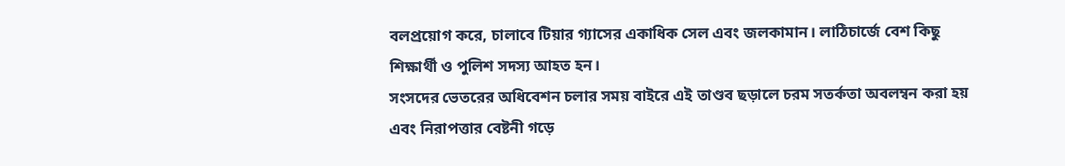বলপ্রয়োগ করে, চালাবে টিয়ার গ্যাসের একাধিক সেল এবং জলকামান। লাঠিচার্জে বেশ কিছু শিক্ষার্থী ও পুলিশ সদস্য আহত হন।
সংসদের ভেতরের অধিবেশন চলার সময় বাইরে এই তাণ্ডব ছড়ালে চরম সতর্কতা অবলম্বন করা হয় এবং নিরাপত্তার বেষ্টনী গড়ে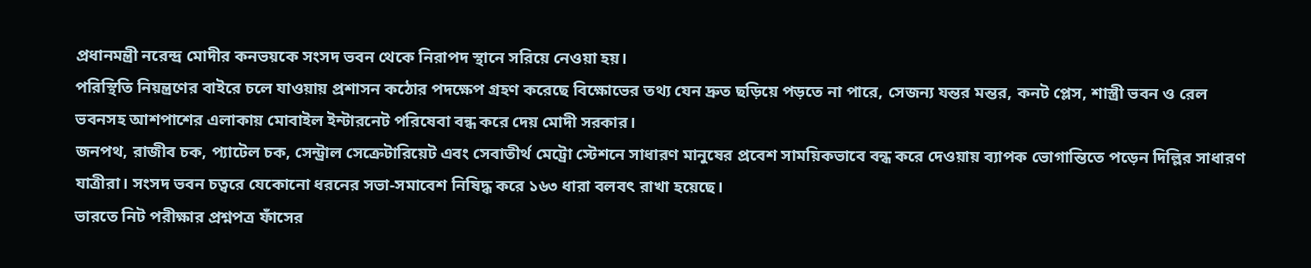প্রধানমন্ত্রী নরেন্দ্র মোদীর কনভয়কে সংসদ ভবন থেকে নিরাপদ স্থানে সরিয়ে নেওয়া হয়।
পরিস্থিতি নিয়ন্ত্রণের বাইরে চলে যাওয়ায় প্রশাসন কঠোর পদক্ষেপ গ্রহণ করেছে বিক্ষোভের তথ্য যেন দ্রুত ছড়িয়ে পড়তে না পারে, সেজন্য যন্তর মন্তর, কনট প্লেস, শাস্ত্রী ভবন ও রেল ভবনসহ আশপাশের এলাকায় মোবাইল ইন্টারনেট পরিষেবা বন্ধ করে দেয় মোদী সরকার।
জনপথ, রাজীব চক, প্যাটেল চক, সেন্ট্রাল সেক্রেটারিয়েট এবং সেবাতীর্থ মেট্রো স্টেশনে সাধারণ মানুষের প্রবেশ সাময়িকভাবে বন্ধ করে দেওয়ায় ব্যাপক ভোগান্তিতে পড়েন দিল্লির সাধারণ যাত্রীরা। সংসদ ভবন চত্বরে যেকোনো ধরনের সভা-সমাবেশ নিষিদ্ধ করে ১৬৩ ধারা বলবৎ রাখা হয়েছে।
ভারতে নিট পরীক্ষার প্রশ্নপত্র ফাঁসের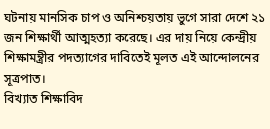ঘটনায় মানসিক চাপ ও অনিশ্চয়তায় ভুগে সারা দেশে ২১ জন শিক্ষার্থী আত্মহত্যা করেছে। এর দায় নিয়ে কেন্দ্রীয় শিক্ষামন্ত্রীর পদত্যাগের দাবিতেই মূলত এই আন্দোলনের সূত্রপাত।
বিখ্যাত শিক্ষাবিদ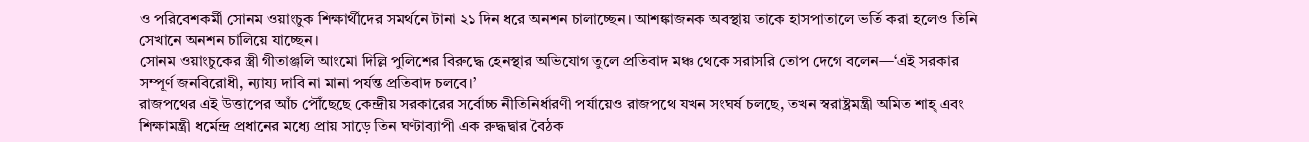ও পরিবেশকর্মী সোনম ওয়াংচুক শিক্ষার্থীদের সমর্থনে টানা ২১ দিন ধরে অনশন চালাচ্ছেন। আশঙ্কাজনক অবস্থায় তাকে হাসপাতালে ভর্তি করা হলেও তিনি সেখানে অনশন চালিয়ে যাচ্ছেন।
সোনম ওয়াংচুকের স্ত্রী গীতাঞ্জলি আংমো দিল্লি পুলিশের বিরুদ্ধে হেনস্থার অভিযোগ তুলে প্রতিবাদ মঞ্চ থেকে সরাসরি তোপ দেগে বলেন—‘এই সরকার সম্পূর্ণ জনবিরোধী, ন্যায্য দাবি না মানা পর্যন্ত প্রতিবাদ চলবে।’
রাজপথের এই উত্তাপের আঁচ পৌঁছেছে কেন্দ্রীয় সরকারের সর্বোচ্চ নীতিনির্ধারণী পর্যায়েও রাজপথে যখন সংঘর্ষ চলছে, তখন স্বরাষ্ট্রমন্ত্রী অমিত শাহ্ এবং শিক্ষামন্ত্রী ধর্মেন্দ্র প্রধানের মধ্যে প্রায় সাড়ে তিন ঘণ্টাব্যাপী এক রুদ্ধদ্বার বৈঠক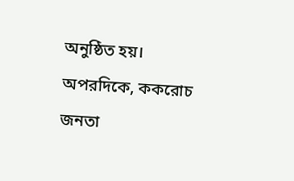অনুষ্ঠিত হয়।
অপরদিকে, ককরোচ জনতা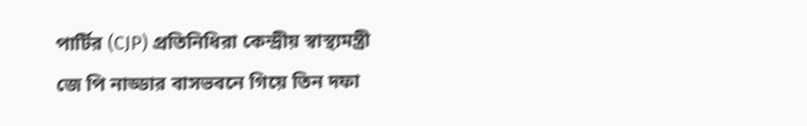পার্টির (CJP) প্রতিনিধিরা কেন্দ্রীয় স্বাস্থ্যমন্ত্রী জে পি নাড্ডার বাসভবনে গিয়ে তিন দফা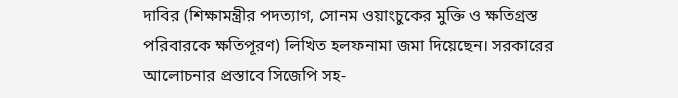দাবির (শিক্ষামন্ত্রীর পদত্যাগ, সোনম ওয়াংচুকের মুক্তি ও ক্ষতিগ্রস্ত পরিবারকে ক্ষতিপূরণ) লিখিত হলফনামা জমা দিয়েছেন। সরকারের আলোচনার প্রস্তাবে সিজেপি সহ-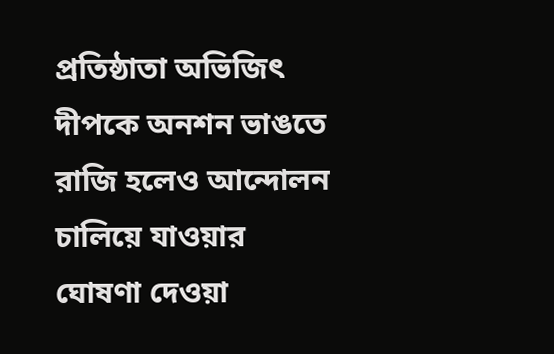প্রতিষ্ঠাতা অভিজিৎ দীপকে অনশন ভাঙতে রাজি হলেও আন্দোলন চালিয়ে যাওয়ার ঘোষণা দেওয়া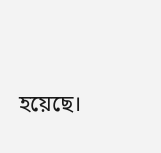হয়েছে।